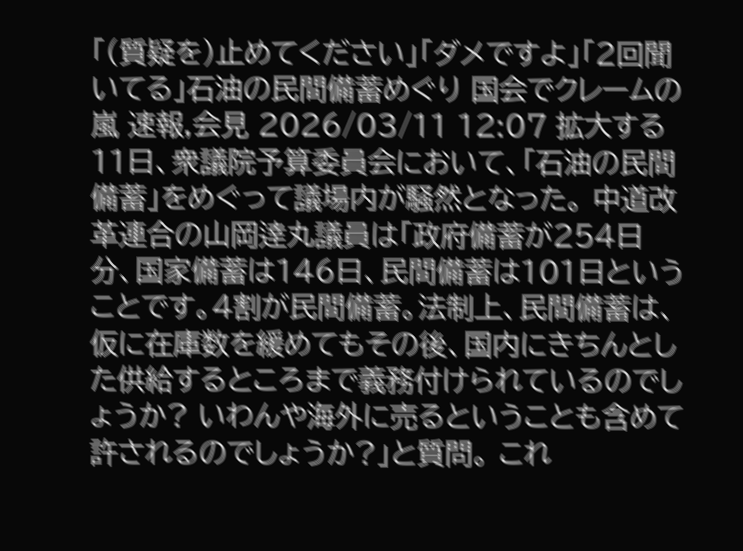「(質疑を)止めてください」「ダメですよ」「2回聞いてる」石油の民間備蓄めぐり 国会でクレームの嵐 速報,会見 2026/03/11 12:07 拡大する 11日、衆議院予算委員会において、「石油の民間備蓄」をめぐって議場内が騒然となった。 中道改革連合の山岡逹丸議員は「政府備蓄が254日分、国家備蓄は146日、民間備蓄は101日ということです。4割が民間備蓄。法制上、民間備蓄は、仮に在庫数を緩めてもその後、国内にきちんとした供給するところまで義務付けられているのでしょうか? いわんや海外に売るということも含めて許されるのでしょうか?」と質問。 これ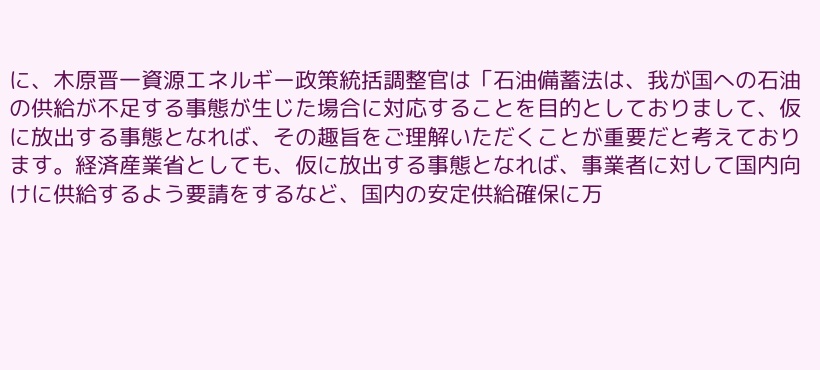に、木原晋一資源エネルギー政策統括調整官は「石油備蓄法は、我が国への石油の供給が不足する事態が生じた場合に対応することを目的としておりまして、仮に放出する事態となれば、その趣旨をご理解いただくことが重要だと考えております。経済産業省としても、仮に放出する事態となれば、事業者に対して国内向けに供給するよう要請をするなど、国内の安定供給確保に万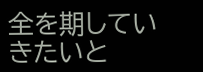全を期していきたいと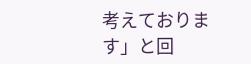考えております」と回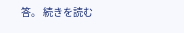答。 続きを読む